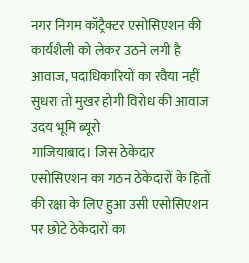नगर निगम कॉट्रैक्टर एसोसिएशन की कार्यशैली को लेकर उठने लगी है आवाज, पदाधिकारियों का रवैया नहीं सुधरा तो मुखर होगी विरोध की आवाज
उदय भूमि ब्यूरो
गाजियाबाद। जिस ठेकेदार एसोसिएशन का गठन ठेकेदारों के हितों की रक्षा के लिए हुआ उसी एसोसिएशन पर छोटे ठेकेदारों का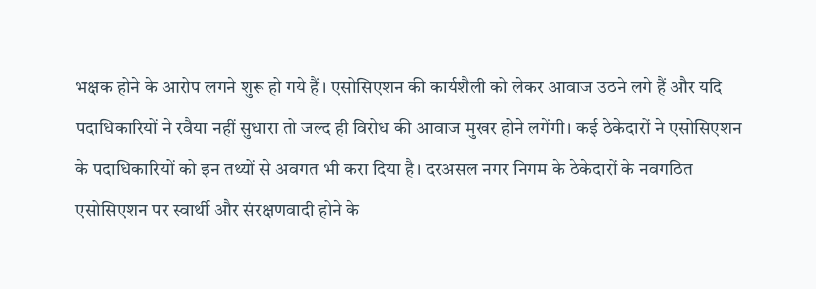भक्षक होने के आरोप लगने शुरू हो गये हैं। एसोसिएशन की कार्यशैली को लेकर आवाज उठने लगे हैं और यदि पदाधिकारियों ने रवैया नहीं सुधारा तो जल्द ही विरोध की आवाज मुखर होने लगेंगी। कई ठेकेदारों ने एसोसिएशन के पदाधिकारियों को इन तथ्यों से अवगत भी करा दिया है। दरअसल नगर निगम के ठेकेदारों के नवगठित एसोसिएशन पर स्वार्थी और संरक्षणवादी होने के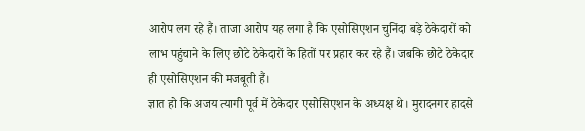आरोप लग रहे हैं। ताजा आरोप यह लगा है कि एसोसिएशन चुनिंदा बड़े ठेकेदारों को लाभ पहुंचाने के लिए छोटे ठेकेदारों के हितों पर प्रहार कर रहे हैं। जबकि छोटे ठेकेदार ही एसोसिएशन की मजबूती हैं।
ज्ञात हो कि अजय त्यागी पूर्व में ठेकेदार एसोसिएशन के अध्यक्ष थे। मुरादनगर हादसे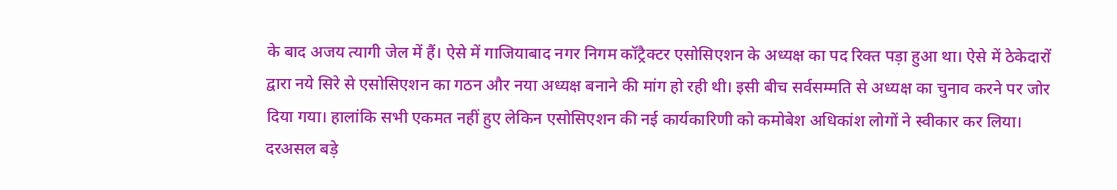के बाद अजय त्यागी जेल में हैं। ऐसे में गाजियाबाद नगर निगम कॉट्रैक्टर एसोसिएशन के अध्यक्ष का पद रिक्त पड़ा हुआ था। ऐसे में ठेकेदारों द्वारा नये सिरे से एसोसिएशन का गठन और नया अध्यक्ष बनाने की मांग हो रही थी। इसी बीच सर्वसम्मति से अध्यक्ष का चुनाव करने पर जोर दिया गया। हालांकि सभी एकमत नहीं हुए लेकिन एसोसिएशन की नई कार्यकारिणी को कमोबेश अधिकांश लोगों ने स्वीकार कर लिया। दरअसल बड़े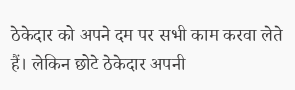ठेकेदार को अपने दम पर सभी काम करवा लेते हैं। लेकिन छोटे ठेकेदार अपनी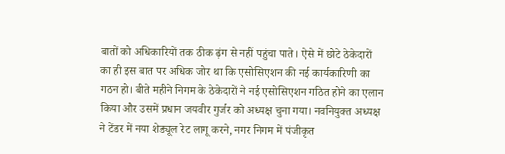बातों को अधिकारियों तक ठीक ढ़ंग से नहीं पहुंचा पाते। ऐसे में छोटे ठेकेदारों का ही इस बात पर अधिक जोर था कि एसोसिएशन की नई कार्यकारिणी का गठन हो। बीते महीने निगम के ठेकेदारों ने नई एसोसिएशन गठित होने का एलान किया और उसमें प्रधान जयवीर गुर्जर को अध्यक्ष चुना गया। नवनियुक्त अध्यक्ष ने टेंडर में नया शेड्यूल रेट लागू करने, नगर निगम में पंजीकृत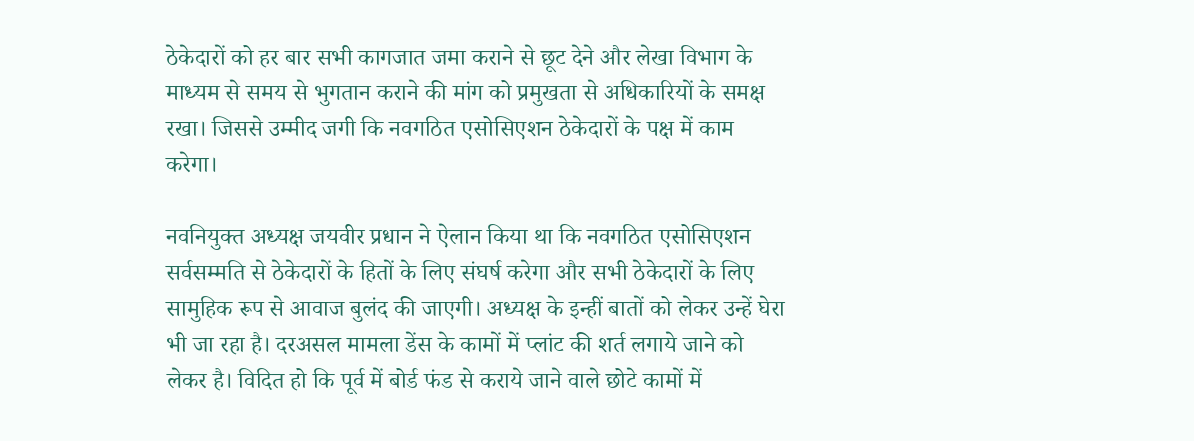ठेकेदारों को हर बार सभी कागजात जमा कराने से छूट देने और लेखा विभाग के माध्यम से समय से भुगतान कराने की मांग को प्रमुखता से अधिकारियों के समक्ष रखा। जिससे उम्मीद जगी कि नवगठित एसोसिएशन ठेकेदारों के पक्ष में काम करेगा।

नवनियुक्त अध्यक्ष जयवीर प्रधान ने ऐलान किया था कि नवगठित एसोसिएशन सर्वसम्मति से ठेकेदारों के हितों के लिए संघर्ष करेगा और सभी ठेकेदारों के लिए सामुहिक रूप से आवाज बुलंद की जाएगी। अध्यक्ष के इन्हीं बातों को लेकर उन्हें घेरा भी जा रहा है। दरअसल मामला डेंस के कामों में प्लांट की शर्त लगाये जाने को लेकर है। विदित हो कि पूर्व में बोर्ड फंड से कराये जाने वाले छोटे कामों में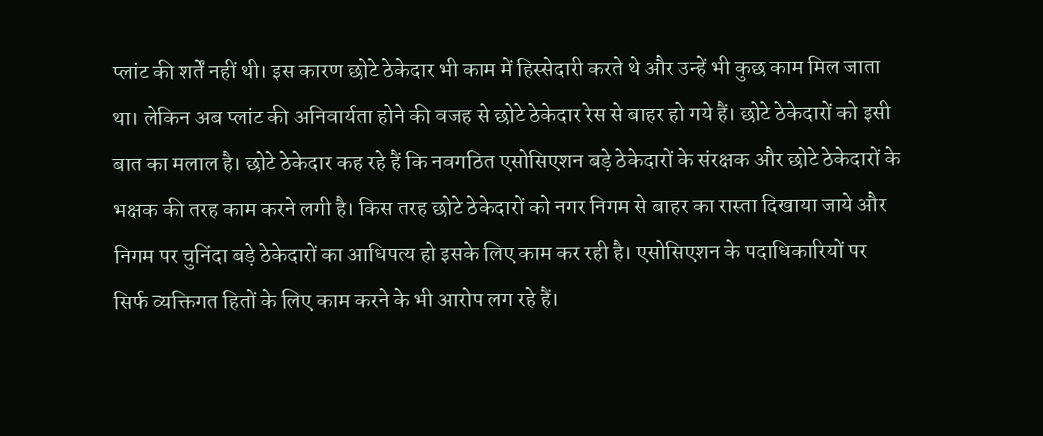प्लांट की शर्तें नहीं थी। इस कारण छोटे ठेकेदार भी काम में हिस्सेदारी करते थे और उन्हें भी कुछ काम मिल जाता था। लेकिन अब प्लांट की अनिवार्यता होने की वजह से छोटे ठेकेदार रेस से बाहर हो गये हैं। छोटे ठेकेदारों को इसी बात का मलाल है। छोटे ठेकेदार कह रहे हैं कि नवगठित एसोसिएशन बड़े ठेकेदारों के संरक्षक और छोटे ठेकेदारों के भक्षक की तरह काम करने लगी है। किस तरह छोटे ठेकेदारों को नगर निगम से बाहर का रास्ता दिखाया जाये और निगम पर चुनिंदा बड़े ठेकेदारों का आधिपत्य हो इसके लिए काम कर रही है। एसोसिएशन के पदाधिकारियों पर सिर्फ व्यक्तिगत हितों के लिए काम करने के भी आरोप लग रहे हैं।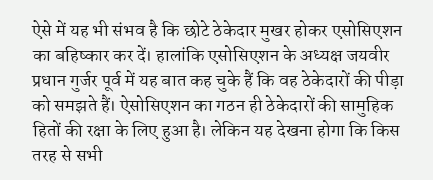ऐसे में यह भी संभव है कि छोटे ठेकेदार मुखर होकर एसोसिएशन का बहिष्कार कर दें। हालांकि एसोसिएशन के अध्यक्ष जयवीर प्रधान गुर्जर पूर्व में यह बात कह चुके हैं कि वह ठेकेदारों की पीड़ा को समझते हैं। ऐसोसिएशन का गठन ही ठेकेदारों की सामुहिक हितों की रक्षा के लिए हुआ है। लेकिन यह देखना होगा कि किस तरह से सभी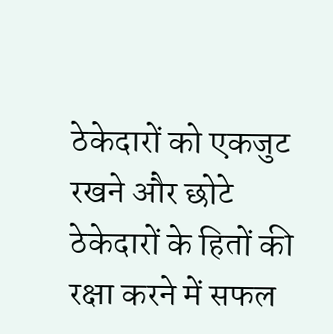ठेकेदारों को एकजुट रखने और छोटे ठेकेदारों के हितों की रक्षा करने में सफल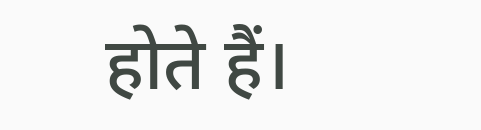होते हैं।